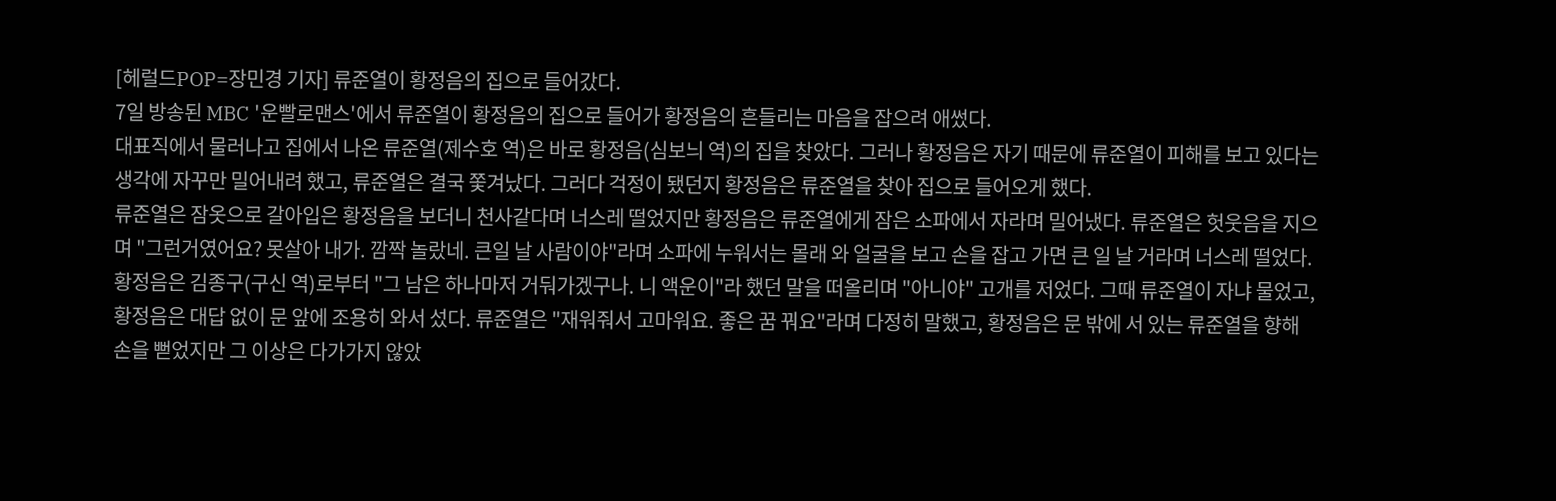[헤럴드POP=장민경 기자] 류준열이 황정음의 집으로 들어갔다.
7일 방송된 MBC '운빨로맨스'에서 류준열이 황정음의 집으로 들어가 황정음의 흔들리는 마음을 잡으려 애썼다.
대표직에서 물러나고 집에서 나온 류준열(제수호 역)은 바로 황정음(심보늬 역)의 집을 찾았다. 그러나 황정음은 자기 때문에 류준열이 피해를 보고 있다는 생각에 자꾸만 밀어내려 했고, 류준열은 결국 쫓겨났다. 그러다 걱정이 됐던지 황정음은 류준열을 찾아 집으로 들어오게 했다.
류준열은 잠옷으로 갈아입은 황정음을 보더니 천사같다며 너스레 떨었지만 황정음은 류준열에게 잠은 소파에서 자라며 밀어냈다. 류준열은 헛웃음을 지으며 "그런거였어요? 못살아 내가. 깜짝 놀랐네. 큰일 날 사람이야"라며 소파에 누워서는 몰래 와 얼굴을 보고 손을 잡고 가면 큰 일 날 거라며 너스레 떨었다.
황정음은 김종구(구신 역)로부터 "그 남은 하나마저 거둬가겠구나. 니 액운이"라 했던 말을 떠올리며 "아니야" 고개를 저었다. 그때 류준열이 자냐 물었고, 황정음은 대답 없이 문 앞에 조용히 와서 섰다. 류준열은 "재워줘서 고마워요. 좋은 꿈 꿔요"라며 다정히 말했고, 황정음은 문 밖에 서 있는 류준열을 향해 손을 뻗었지만 그 이상은 다가가지 않았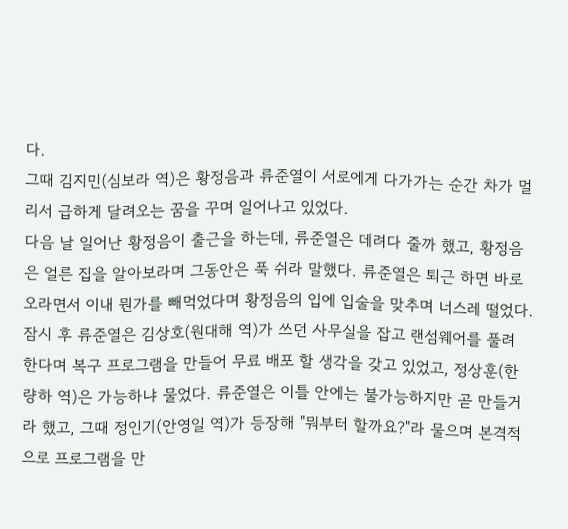다.
그때 김지민(심보라 역)은 황정음과 류준열이 서로에게 다가가는 순간 차가 멀리서 급하게 달려오는 꿈을 꾸며 일어나고 있었다.
다음 날 일어난 황정음이 출근을 하는데, 류준열은 데려다 줄까 했고, 황정음은 얼른 집을 알아보라며 그동안은 푹 쉬라 말했다. 류준열은 퇴근 하면 바로 오라면서 이내 뭔가를 빼먹었다며 황정음의 입에 입술을 맞추며 너스레 떨었다.
잠시 후 류준열은 김상호(원대해 역)가 쓰던 사무실을 잡고 랜섬웨어를 풀려 한다며 복구 프로그램을 만들어 무료 배포 할 생각을 갖고 있었고, 정상훈(한량하 역)은 가능하냐 물었다. 류준열은 이틀 안에는 불가능하지만 곧 만들거라 했고, 그때 정인기(안영일 역)가 등장해 "뭐부터 할까요?"라 물으며 본격적으로 프로그램을 만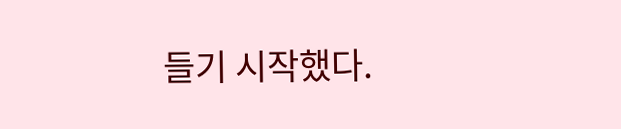들기 시작했다.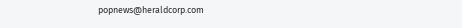popnews@heraldcorp.com